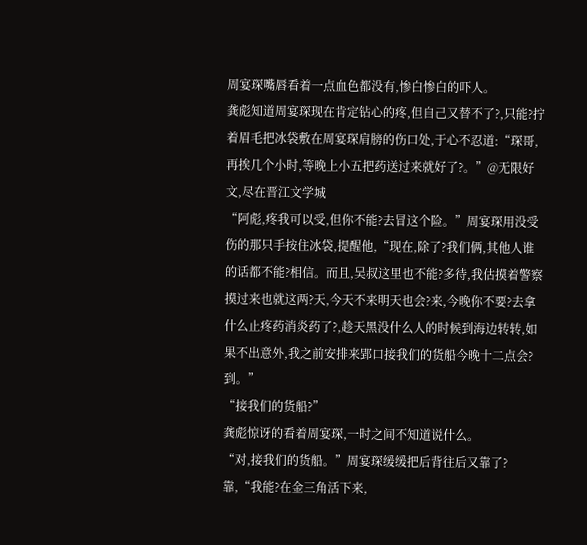周宴琛嘴唇看着一点血色都没有,惨白惨白的吓人。
龚彪知道周宴琛现在肯定钻心的疼,但自己又替不了?,只能?拧着眉毛把冰袋敷在周宴琛肩膀的伤口处,于心不忍道:“琛哥,再挨几个小时,等晚上小五把药送过来就好了?。”@无限好文,尽在晋江文学城
“阿彪,疼我可以受,但你不能?去冒这个险。”周宴琛用没受伤的那只手按住冰袋,提醒他,“现在,除了?我们俩,其他人谁的话都不能?相信。而且,吴叔这里也不能?多待,我估摸着警察摸过来也就这两?天,今天不来明天也会?来,今晚你不要?去拿什么止疼药消炎药了?,趁天黑没什么人的时候到海边转转,如果不出意外,我之前安排来郢口接我们的货船今晚十二点会?到。”
“接我们的货船?”
龚彪惊讶的看着周宴琛,一时之间不知道说什么。
“对,接我们的货船。”周宴琛缓缓把后背往后又靠了?靠,“我能?在金三角活下来,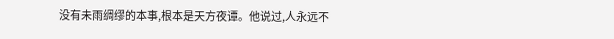没有未雨绸缪的本事,根本是天方夜谭。他说过,人永远不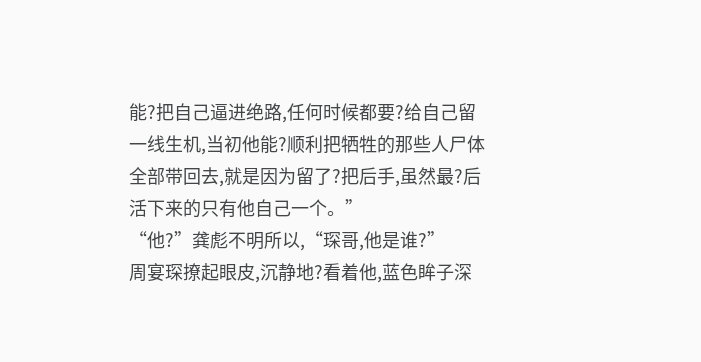能?把自己逼进绝路,任何时候都要?给自己留一线生机,当初他能?顺利把牺牲的那些人尸体全部带回去,就是因为留了?把后手,虽然最?后活下来的只有他自己一个。”
“他?”龚彪不明所以,“琛哥,他是谁?”
周宴琛撩起眼皮,沉静地?看着他,蓝色眸子深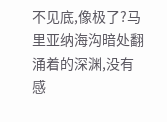不见底,像极了?马里亚纳海沟暗处翻涌着的深渊,没有感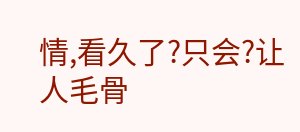情,看久了?只会?让人毛骨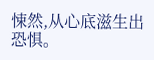悚然,从心底滋生出恐惧。